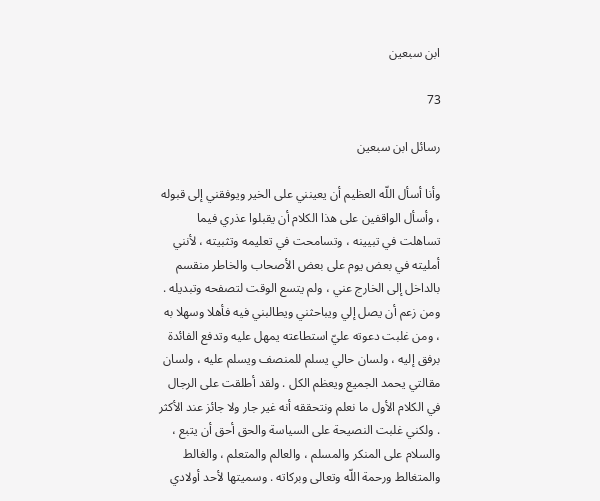ابن سبعين

73

رسائل ابن سبعين

وأنا أسأل اللّه العظيم أن يعينني على الخير ويوفقني إلى قبوله ، وأسأل الواقفين على هذا الكلام أن يقبلوا عذري فيما تساهلت في تبيينه ، وتسامحت في تعليمه وتثبيته ، لأنني أمليته في بعض يوم على بعض الأصحاب والخاطر منقسم بالداخل إلى الخارج عني ، ولم يتسع الوقت لتصفحه وتبديله . ومن زعم أن يصل إلي ويباحثني ويطالبني فيه فأهلا وسهلا به ، ومن غلبت دعوته عليّ استطاعته يمهل عليه وتدفع الفائدة برفق إليه ، ولسان حالي يسلم للمنصف ويسلم عليه ، ولسان مقالتي يحمد الجميع ويعظم الكل . ولقد أطلقت على الرجال في الكلام الأول ما نعلم ونتحققه أنه غير جار ولا جائز عند الأكثر . ولكني غلبت النصيحة على السياسة والحق أحق أن يتبع ، والسلام على المنكر والمسلم ، والعالم والمتعلم ، والغالط والمتغالط ورحمة اللّه وتعالى وبركاته . وسميتها لأحد أولادي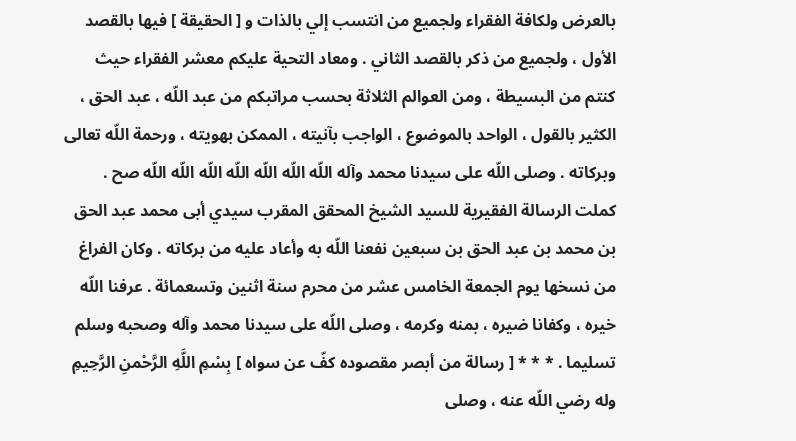بالعرض ولكافة الفقراء ولجميع من انتسب إلي بالذات و [ الحقيقة ] فيها بالقصد الأول ، ولجميع من ذكر بالقصد الثاني . ومعاد التحية عليكم معشر الفقراء حيث كنتم من البسيطة ، ومن العوالم الثلاثة بحسب مراتبكم من عبد اللّه ، عبد الحق ، الكثير بالقول ، الواحد بالموضوع ، الواجب بآنيته ، الممكن بهويته ، ورحمة اللّه تعالى وبركاته . وصلى اللّه على سيدنا محمد وآله اللّه اللّه اللّه اللّه اللّه اللّه اللّه صح . كملت الرسالة الفقيرية للسيد الشيخ المحقق المقرب سيدي أبى محمد عبد الحق بن محمد بن عبد الحق بن سبعين نفعنا اللّه به وأعاد عليه من بركاته . وكان الفراغ من نسخها يوم الجمعة الخامس عشر من محرم سنة اثنين وتسعمائة . عرفنا اللّه خيره ، وكفانا ضيره ، بمنه وكرمه ، وصلى اللّه على سيدنا محمد وآله وصحبه وسلم تسليما . * * * [ رسالة من أبصر مقصوده كفّ عن سواه ] بِسْمِ اللَّهِ الرَّحْمنِ الرَّحِيمِ وله رضي اللّه عنه ، وصلى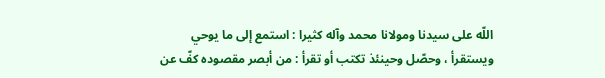اللّه على سيدنا ومولانا محمد وآله كثيرا : استمع إلى ما يوحي ويستقرأ ، وحصّل وحينئذ تكتب أو تقرأ : من أبصر مقصوده كفّ عن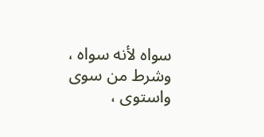سواه لأنه سواه ، وشرط من سوى واستوى ،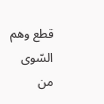قطع وهم السّوى من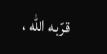قرّبه اللّه ،